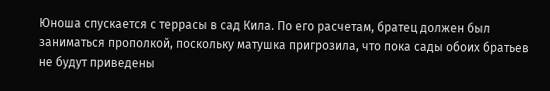Юноша спускается с террасы в сад Кила. По его расчетам, братец должен был заниматься прополкой, поскольку матушка пригрозила, что пока сады обоих братьев не будут приведены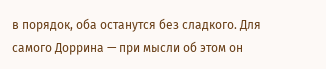в порядок, оба останутся без сладкого. Для самого Доррина — при мысли об этом он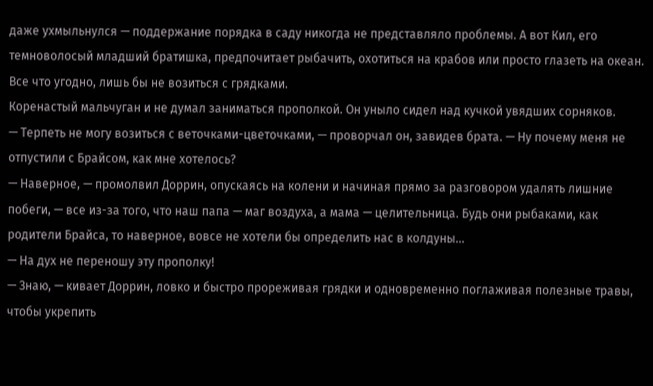даже ухмыльнулся — поддержание порядка в саду никогда не представляло проблемы. А вот Кил, его темноволосый младший братишка, предпочитает рыбачить, охотиться на крабов или просто глазеть на океан. Все что угодно, лишь бы не возиться с грядками.
Коренастый мальчуган и не думал заниматься прополкой. Он уныло сидел над кучкой увядших сорняков.
— Терпеть не могу возиться с веточками-цветочками, — проворчал он, завидев брата. — Ну почему меня не отпустили с Брайсом, как мне хотелось?
— Наверное, — промолвил Доррин, опускаясь на колени и начиная прямо за разговором удалять лишние побеги, — все из-за того, что наш папа — маг воздуха, а мама — целительница. Будь они рыбаками, как родители Брайса, то наверное, вовсе не хотели бы определить нас в колдуны...
— На дух не переношу эту прополку!
— Знаю, — кивает Доррин, ловко и быстро прореживая грядки и одновременно поглаживая полезные травы, чтобы укрепить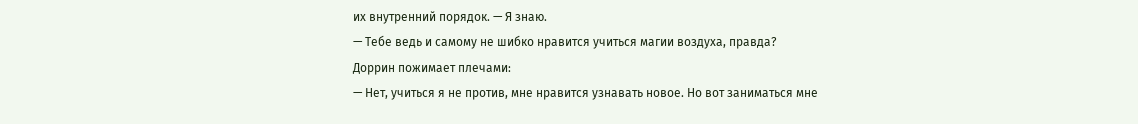их внутренний порядок. — Я знаю.
— Тебе ведь и самому не шибко нравится учиться магии воздуха, правда?
Доррин пожимает плечами:
— Нет, учиться я не против, мне нравится узнавать новое. Но вот заниматься мне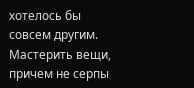хотелось бы совсем другим. Мастерить вещи, причем не серпы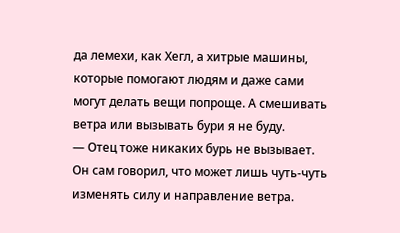да лемехи, как Хегл, а хитрые машины, которые помогают людям и даже сами могут делать вещи попроще. А смешивать ветра или вызывать бури я не буду.
— Отец тоже никаких бурь не вызывает. Он сам говорил, что может лишь чуть-чуть изменять силу и направление ветра.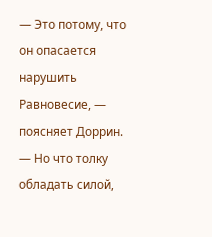— Это потому, что он опасается нарушить Равновесие, — поясняет Доррин. — Но что толку обладать силой,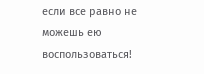если все равно не можешь ею воспользоваться!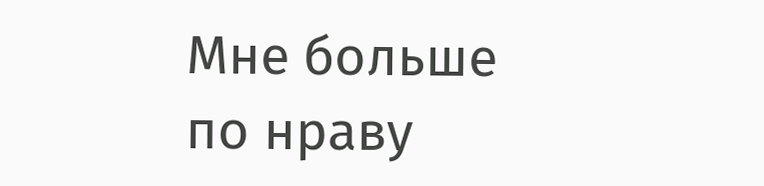Мне больше по нраву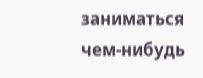заниматься чем-нибудь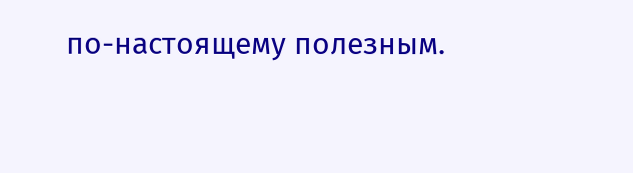по-настоящему полезным.